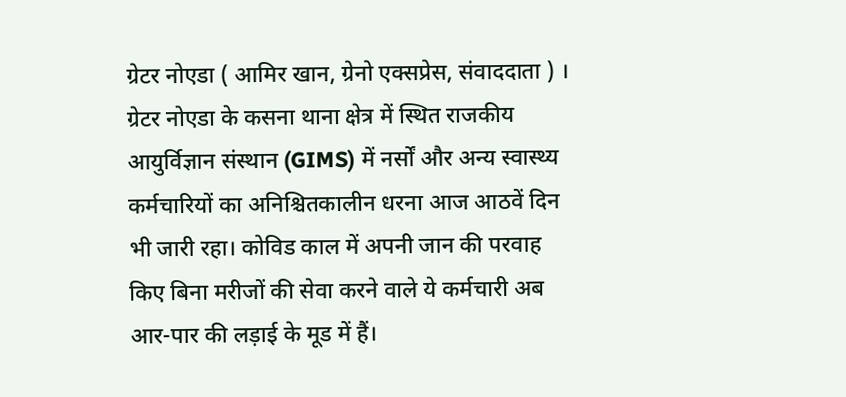ग्रेटर नोएडा ( आमिर खान, ग्रेनो एक्सप्रेस, संवाददाता ) । ग्रेटर नोएडा के कसना थाना क्षेत्र में स्थित राजकीय आयुर्विज्ञान संस्थान (GIMS) में नर्सों और अन्य स्वास्थ्य कर्मचारियों का अनिश्चितकालीन धरना आज आठवें दिन भी जारी रहा। कोविड काल में अपनी जान की परवाह किए बिना मरीजों की सेवा करने वाले ये कर्मचारी अब आर-पार की लड़ाई के मूड में हैं।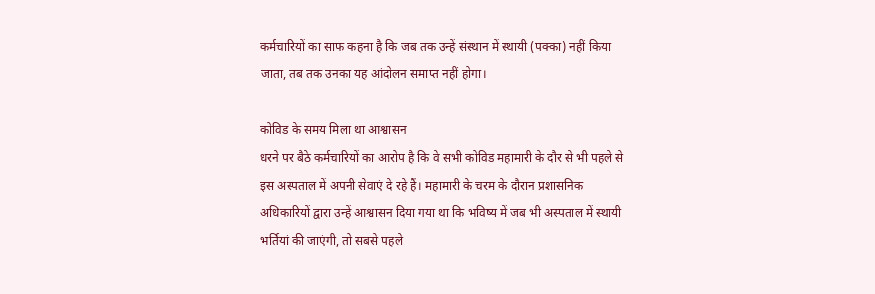कर्मचारियों का साफ कहना है कि जब तक उन्हें संस्थान में स्थायी (पक्का) नहीं किया जाता, तब तक उनका यह आंदोलन समाप्त नहीं होगा।

कोविड के समय मिला था आश्वासन
धरने पर बैठे कर्मचारियों का आरोप है कि वे सभी कोविड महामारी के दौर से भी पहले से इस अस्पताल में अपनी सेवाएं दे रहे हैं। महामारी के चरम के दौरान प्रशासनिक अधिकारियों द्वारा उन्हें आश्वासन दिया गया था कि भविष्य में जब भी अस्पताल में स्थायी भर्तियां की जाएंगी, तो सबसे पहले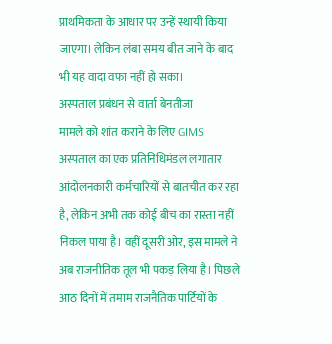प्राथमिकता के आधार पर उन्हें स्थायी किया जाएगा। लेकिन लंबा समय बीत जाने के बाद भी यह वादा वफा नहीं हो सका।
अस्पताल प्रबंधन से वार्ता बेनतीजा
मामले को शांत कराने के लिए GIMS अस्पताल का एक प्रतिनिधिमंडल लगातार आंदोलनकारी कर्मचारियों से बातचीत कर रहा है, लेकिन अभी तक कोई बीच का रास्ता नहीं निकल पाया है। वहीं दूसरी ओर, इस मामले ने अब राजनीतिक तूल भी पकड़ लिया है। पिछले आठ दिनों में तमाम राजनैतिक पार्टियों के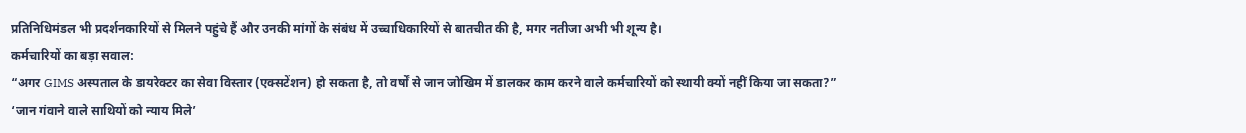प्रतिनिधिमंडल भी प्रदर्शनकारियों से मिलने पहुंचे हैं और उनकी मांगों के संबंध में उच्चाधिकारियों से बातचीत की है, मगर नतीजा अभी भी शून्य है।
कर्मचारियों का बड़ा सवाल:
“अगर GIMS अस्पताल के डायरेक्टर का सेवा विस्तार (एक्सटेंशन) हो सकता है, तो वर्षों से जान जोखिम में डालकर काम करने वाले कर्मचारियों को स्थायी क्यों नहीं किया जा सकता?”
‘जान गंवाने वाले साथियों को न्याय मिले’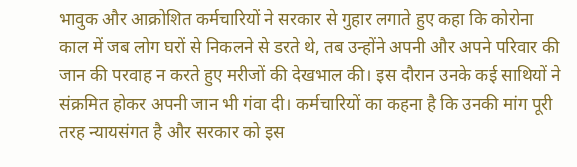भावुक और आक्रोशित कर्मचारियों ने सरकार से गुहार लगाते हुए कहा कि कोरोना काल में जब लोग घरों से निकलने से डरते थे, तब उन्होंने अपनी और अपने परिवार की जान की परवाह न करते हुए मरीजों की देखभाल की। इस दौरान उनके कई साथियों ने संक्रमित होकर अपनी जान भी गंवा दी। कर्मचारियों का कहना है कि उनकी मांग पूरी तरह न्यायसंगत है और सरकार को इस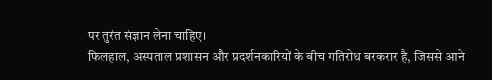पर तुरंत संज्ञान लेना चाहिए।
फिलहाल, अस्पताल प्रशासन और प्रदर्शनकारियों के बीच गतिरोध बरकरार है, जिससे आने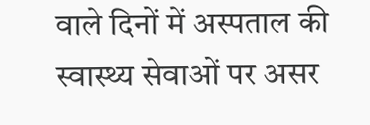वाले दिनों में अस्पताल की स्वास्थ्य सेवाओं पर असर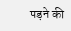पड़ने की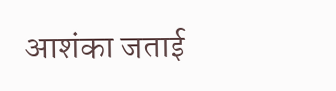आशंका जताई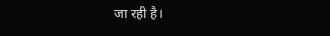जा रही है।